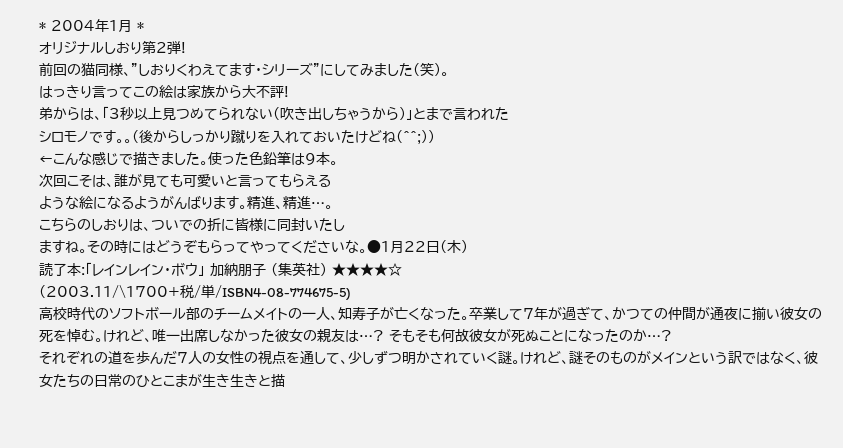* 2004年1月 *
オリジナルしおり第2弾!
前回の猫同様、”しおりくわえてます・シリーズ”にしてみました(笑)。
はっきり言ってこの絵は家族から大不評!
弟からは、「3秒以上見つめてられない(吹き出しちゃうから)」とまで言われた
シロモノです。。(後からしっかり蹴りを入れておいたけどね(^^;))
←こんな感じで描きました。使った色鉛筆は9本。
次回こそは、誰が見ても可愛いと言ってもらえる
ような絵になるようがんばります。精進、精進…。
こちらのしおりは、ついでの折に皆様に同封いたし
ますね。その時にはどうぞもらってやってくださいな。●1月22日(木)
読了本:「レインレイン・ボウ」 加納朋子 (集英社) ★★★★☆
(2003.11/\1700+税/単/ISBN4-08-774675-5)
高校時代のソフトボール部のチームメイトの一人、知寿子が亡くなった。卒業して7年が過ぎて、かつての仲間が通夜に揃い彼女の死を悼む。けれど、唯一出席しなかった彼女の親友は…? そもそも何故彼女が死ぬことになったのか…?
それぞれの道を歩んだ7人の女性の視点を通して、少しずつ明かされていく謎。けれど、謎そのものがメインという訳ではなく、彼女たちの日常のひとこまが生き生きと描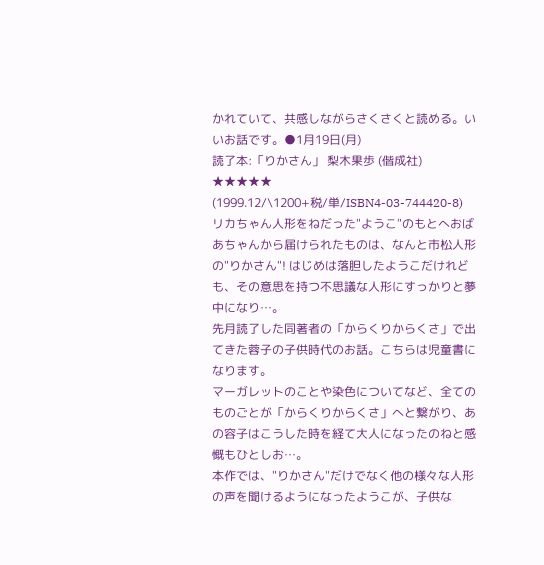かれていて、共感しながらさくさくと読める。いいお話です。●1月19日(月)
読了本:「りかさん」 梨木果歩 (偕成社) ★★★★★
(1999.12/\1200+税/単/ISBN4-03-744420-8)
リカちゃん人形をねだった"ようこ"のもとへおばあちゃんから届けられたものは、なんと市松人形の"りかさん"! はじめは落胆したようこだけれども、その意思を持つ不思議な人形にすっかりと夢中になり…。
先月読了した同著者の「からくりからくさ」で出てきた蓉子の子供時代のお話。こちらは児童書になります。
マーガレットのことや染色についてなど、全てのものごとが「からくりからくさ」へと繋がり、あの容子はこうした時を経て大人になったのねと感慨もひとしお…。
本作では、"りかさん"だけでなく他の様々な人形の声を聞けるようになったようこが、子供な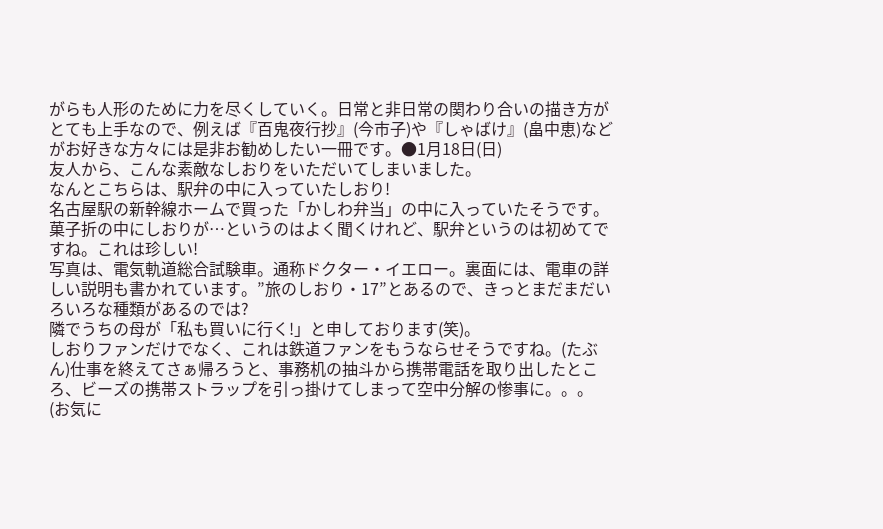がらも人形のために力を尽くしていく。日常と非日常の関わり合いの描き方がとても上手なので、例えば『百鬼夜行抄』(今市子)や『しゃばけ』(畠中恵)などがお好きな方々には是非お勧めしたい一冊です。●1月18日(日)
友人から、こんな素敵なしおりをいただいてしまいました。
なんとこちらは、駅弁の中に入っていたしおり!
名古屋駅の新幹線ホームで買った「かしわ弁当」の中に入っていたそうです。菓子折の中にしおりが…というのはよく聞くけれど、駅弁というのは初めてですね。これは珍しい!
写真は、電気軌道総合試験車。通称ドクター・イエロー。裏面には、電車の詳しい説明も書かれています。”旅のしおり・17”とあるので、きっとまだまだいろいろな種類があるのでは?
隣でうちの母が「私も買いに行く!」と申しております(笑)。
しおりファンだけでなく、これは鉄道ファンをもうならせそうですね。(たぶん)仕事を終えてさぁ帰ろうと、事務机の抽斗から携帯電話を取り出したところ、ビーズの携帯ストラップを引っ掛けてしまって空中分解の惨事に。。。
(お気に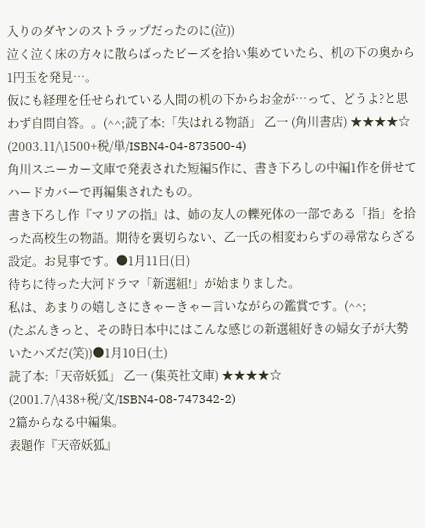入りのダヤンのストラップだったのに(泣))
泣く泣く床の方々に散らばったビーズを拾い集めていたら、机の下の奥から1円玉を発見…。
仮にも経理を任せられている人間の机の下からお金が…って、どうよ?と思わず自問自答。。(^^;読了本:「失はれる物語」 乙一 (角川書店) ★★★★☆
(2003.11/\1500+税/単/ISBN4-04-873500-4)
角川スニーカー文庫で発表された短編5作に、書き下ろしの中編1作を併せてハードカバーで再編集されたもの。
書き下ろし作『マリアの指』は、姉の友人の轢死体の一部である「指」を拾った高校生の物語。期待を裏切らない、乙一氏の相変わらずの尋常ならざる設定。お見事です。●1月11日(日)
待ちに待った大河ドラマ「新選組!」が始まりました。
私は、あまりの嬉しさにきゃーきゃー言いながらの鑑賞です。(^^;
(たぶんきっと、その時日本中にはこんな感じの新選組好きの婦女子が大勢いたハズだ(笑))●1月10日(土)
読了本:「天帝妖狐」 乙一 (集英社文庫) ★★★★☆
(2001.7/\438+税/文/ISBN4-08-747342-2)
2篇からなる中編集。
表題作『天帝妖狐』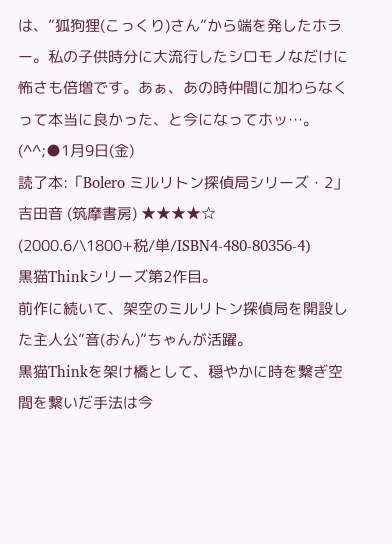は、”狐狗狸(こっくり)さん”から端を発したホラー。私の子供時分に大流行したシロモノなだけに怖さも倍増です。あぁ、あの時仲間に加わらなくって本当に良かった、と今になってホッ…。(^^;●1月9日(金)
読了本:「Bolero ミルリトン探偵局シリーズ・2」 吉田音 (筑摩書房) ★★★★☆
(2000.6/\1800+税/単/ISBN4-480-80356-4)
黒猫Thinkシリーズ第2作目。
前作に続いて、架空のミルリトン探偵局を開設した主人公”音(おん)”ちゃんが活躍。
黒猫Thinkを架け橋として、穏やかに時を繋ぎ空間を繋いだ手法は今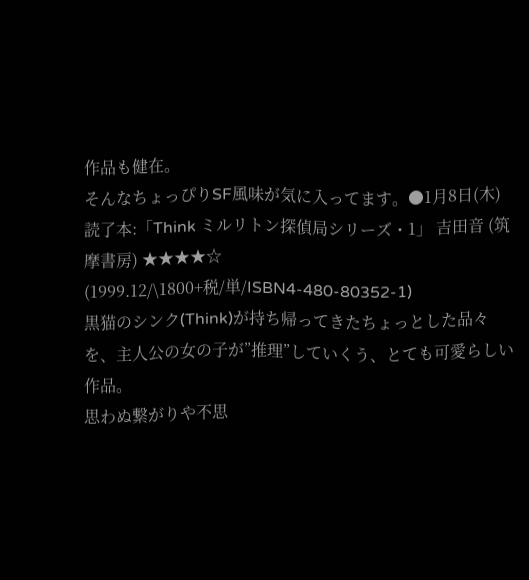作品も健在。
そんなちょっぴりSF風味が気に入ってます。●1月8日(木)
読了本:「Think ミルリトン探偵局シリーズ・1」 吉田音 (筑摩書房) ★★★★☆
(1999.12/\1800+税/単/ISBN4-480-80352-1)
黒猫のシンク(Think)が持ち帰ってきたちょっとした品々を、主人公の女の子が”推理”していくう、とても可愛らしい作品。
思わぬ繋がりや不思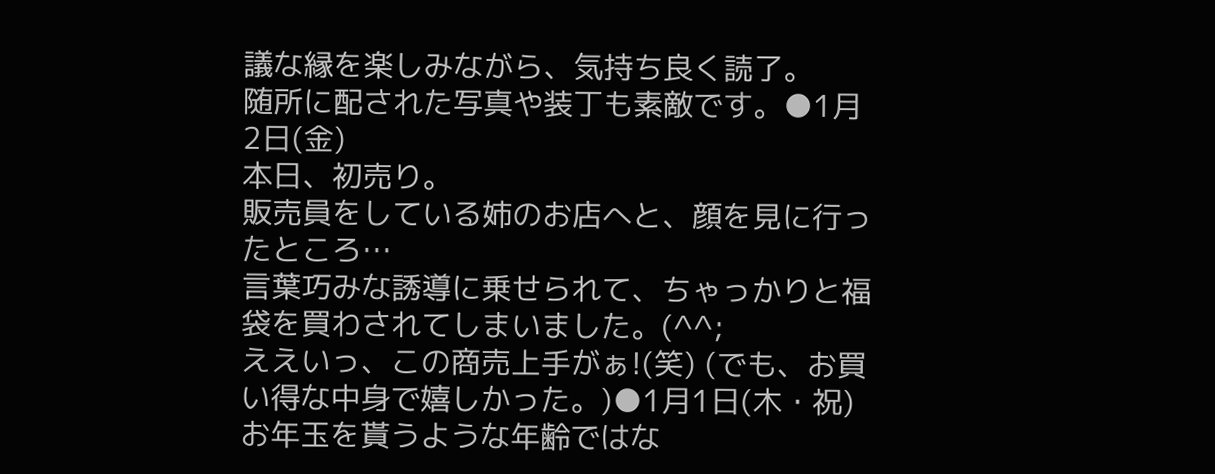議な縁を楽しみながら、気持ち良く読了。
随所に配された写真や装丁も素敵です。●1月2日(金)
本日、初売り。
販売員をしている姉のお店へと、顔を見に行ったところ…
言葉巧みな誘導に乗せられて、ちゃっかりと福袋を買わされてしまいました。(^^;
ええいっ、この商売上手がぁ!(笑) (でも、お買い得な中身で嬉しかった。)●1月1日(木・祝)
お年玉を貰うような年齢ではな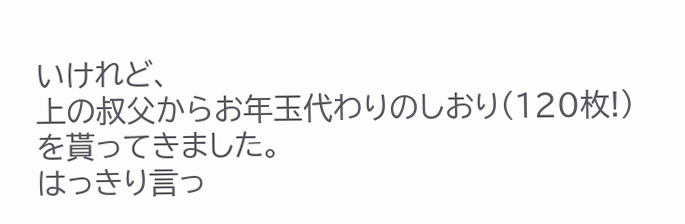いけれど、
上の叔父からお年玉代わりのしおり(120枚!)を貰ってきました。
はっきり言っ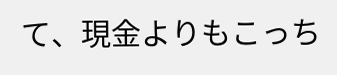て、現金よりもこっち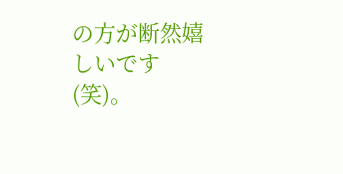の方が断然嬉しいです(笑)。